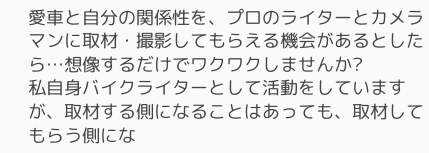愛車と自分の関係性を、プロのライターとカメラマンに取材・撮影してもらえる機会があるとしたら…想像するだけでワクワクしませんか?
私自身バイクライターとして活動をしていますが、取材する側になることはあっても、取材してもらう側にな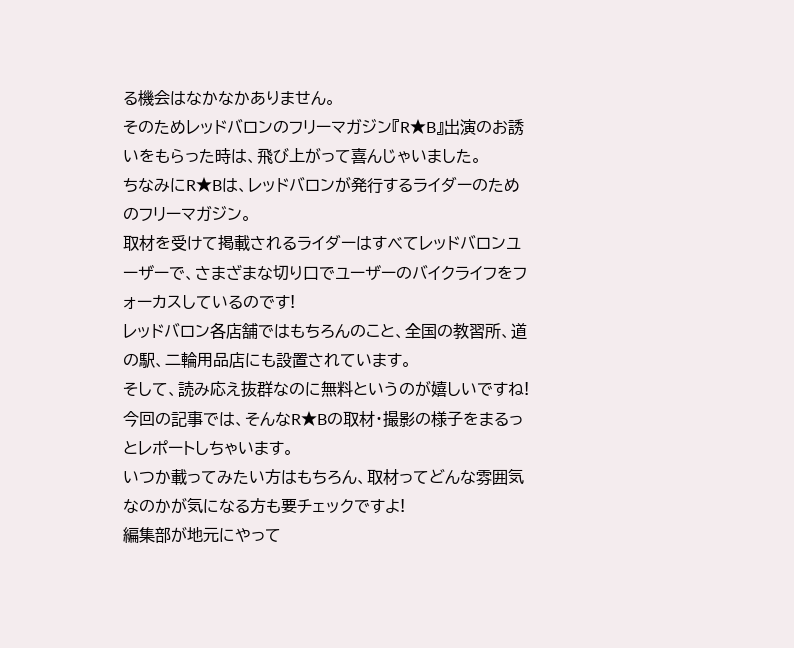る機会はなかなかありません。
そのためレッドバロンのフリーマガジン『R★B』出演のお誘いをもらった時は、飛び上がって喜んじゃいました。
ちなみにR★Bは、レッドバロンが発行するライダーのためのフリーマガジン。
取材を受けて掲載されるライダーはすべてレッドバロンユーザーで、さまざまな切り口でユーザーのバイクライフをフォーカスしているのです!
レッドバロン各店舗ではもちろんのこと、全国の教習所、道の駅、二輪用品店にも設置されています。
そして、読み応え抜群なのに無料というのが嬉しいですね!
今回の記事では、そんなR★Bの取材・撮影の様子をまるっとレポートしちゃいます。
いつか載ってみたい方はもちろん、取材ってどんな雰囲気なのかが気になる方も要チェックですよ!
編集部が地元にやって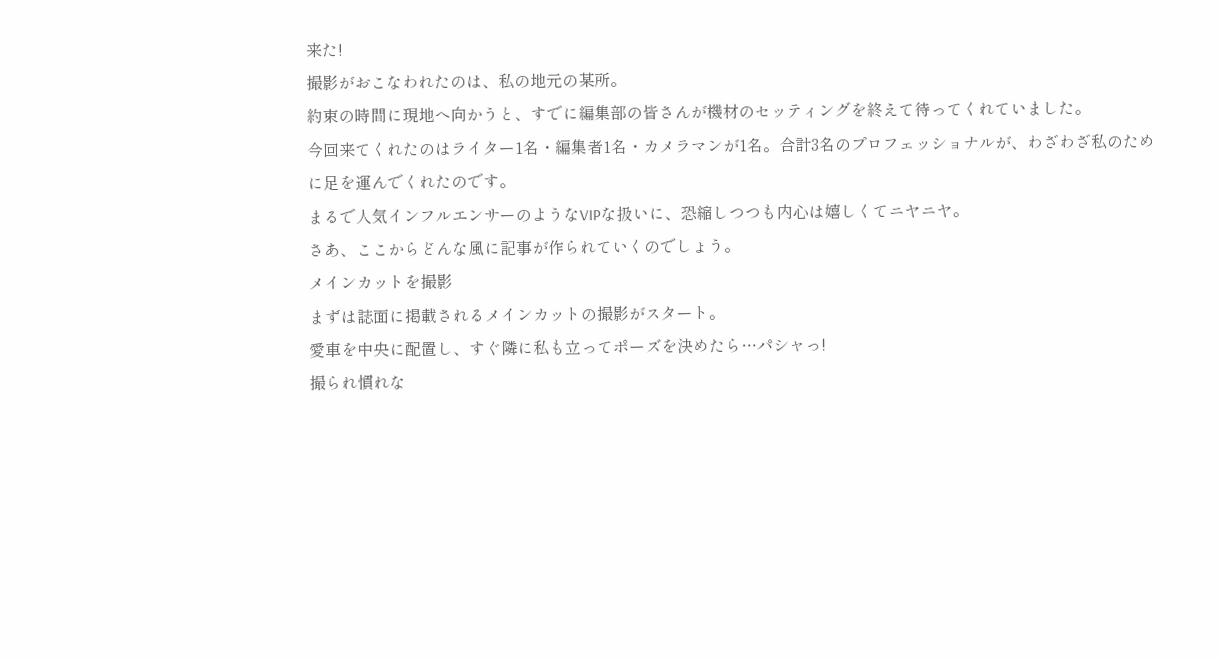来た!
撮影がおこなわれたのは、私の地元の某所。
約束の時間に現地へ向かうと、すでに編集部の皆さんが機材のセッティングを終えて待ってくれていました。
今回来てくれたのはライター1名・編集者1名・カメラマンが1名。合計3名のプロフェッショナルが、わざわざ私のために足を運んでくれたのです。
まるで人気インフルエンサーのようなVIPな扱いに、恐縮しつつも内心は嬉しくてニヤニヤ。
さあ、ここからどんな風に記事が作られていくのでしょう。
メインカットを撮影
まずは誌面に掲載されるメインカットの撮影がスタート。
愛車を中央に配置し、すぐ隣に私も立ってポーズを決めたら…パシャっ!
撮られ慣れな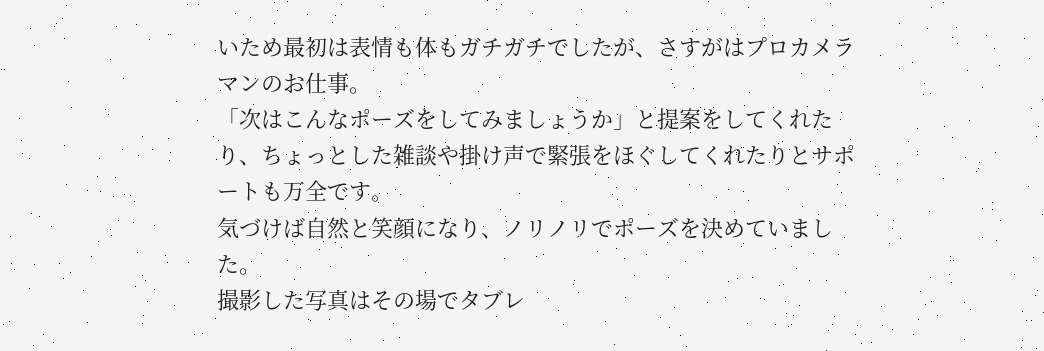いため最初は表情も体もガチガチでしたが、さすがはプロカメラマンのお仕事。
「次はこんなポーズをしてみましょうか」と提案をしてくれたり、ちょっとした雑談や掛け声で緊張をほぐしてくれたりとサポートも万全です。
気づけば自然と笑顔になり、ノリノリでポーズを決めていました。
撮影した写真はその場でタブレ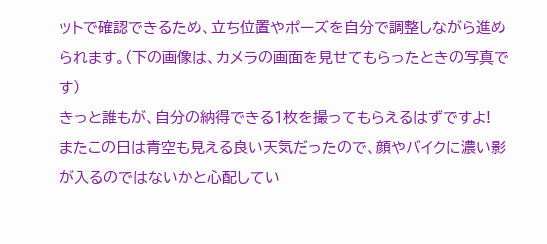ットで確認できるため、立ち位置やポーズを自分で調整しながら進められます。(下の画像は、カメラの画面を見せてもらったときの写真です)
きっと誰もが、自分の納得できる1枚を撮ってもらえるはずですよ!
またこの日は青空も見える良い天気だったので、顔やバイクに濃い影が入るのではないかと心配してい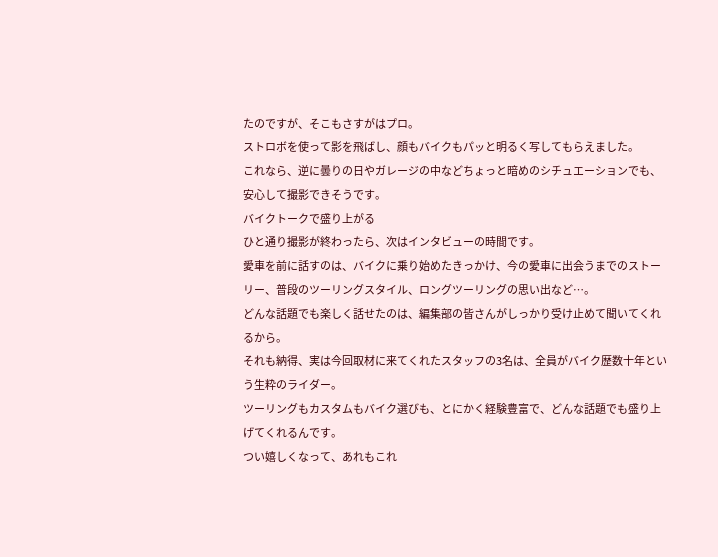たのですが、そこもさすがはプロ。
ストロボを使って影を飛ばし、顔もバイクもパッと明るく写してもらえました。
これなら、逆に曇りの日やガレージの中などちょっと暗めのシチュエーションでも、安心して撮影できそうです。
バイクトークで盛り上がる
ひと通り撮影が終わったら、次はインタビューの時間です。
愛車を前に話すのは、バイクに乗り始めたきっかけ、今の愛車に出会うまでのストーリー、普段のツーリングスタイル、ロングツーリングの思い出など…。
どんな話題でも楽しく話せたのは、編集部の皆さんがしっかり受け止めて聞いてくれるから。
それも納得、実は今回取材に来てくれたスタッフの3名は、全員がバイク歴数十年という生粋のライダー。
ツーリングもカスタムもバイク選びも、とにかく経験豊富で、どんな話題でも盛り上げてくれるんです。
つい嬉しくなって、あれもこれ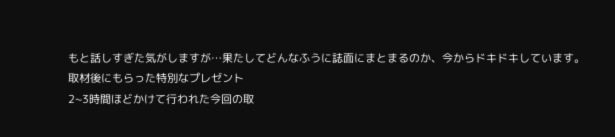もと話しすぎた気がしますが…果たしてどんなふうに誌面にまとまるのか、今からドキドキしています。
取材後にもらった特別なプレゼント
2~3時間ほどかけて行われた今回の取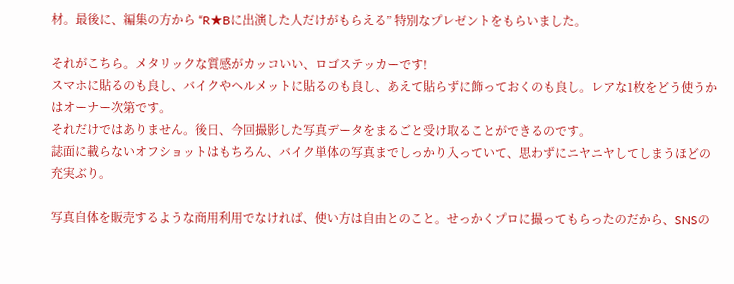材。最後に、編集の方から “R★Bに出演した人だけがもらえる” 特別なプレゼントをもらいました。

それがこちら。メタリックな質感がカッコいい、ロゴステッカーです!
スマホに貼るのも良し、バイクやヘルメットに貼るのも良し、あえて貼らずに飾っておくのも良し。レアな1枚をどう使うかはオーナー次第です。
それだけではありません。後日、今回撮影した写真データをまるごと受け取ることができるのです。
誌面に載らないオフショットはもちろん、バイク単体の写真までしっかり入っていて、思わずにニヤニヤしてしまうほどの充実ぶり。

写真自体を販売するような商用利用でなければ、使い方は自由とのこと。せっかくプロに撮ってもらったのだから、SNSの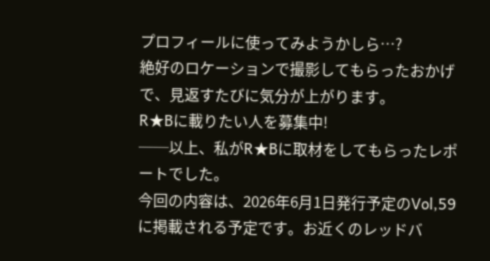プロフィールに使ってみようかしら…?
絶好のロケーションで撮影してもらったおかげで、見返すたびに気分が上がります。
R★Bに載りたい人を募集中!
──以上、私がR★Bに取材をしてもらったレポートでした。
今回の内容は、2026年6月1日発行予定のVol,59に掲載される予定です。お近くのレッドバ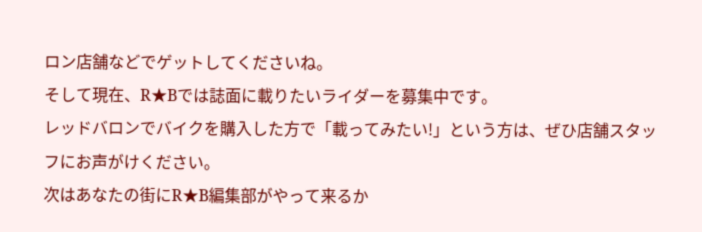ロン店舗などでゲットしてくださいね。
そして現在、R★Bでは誌面に載りたいライダーを募集中です。
レッドバロンでバイクを購入した方で「載ってみたい!」という方は、ぜひ店舗スタッフにお声がけください。
次はあなたの街にR★B編集部がやって来るか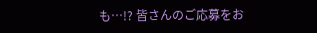も…!? 皆さんのご応募をお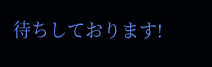待ちしております!